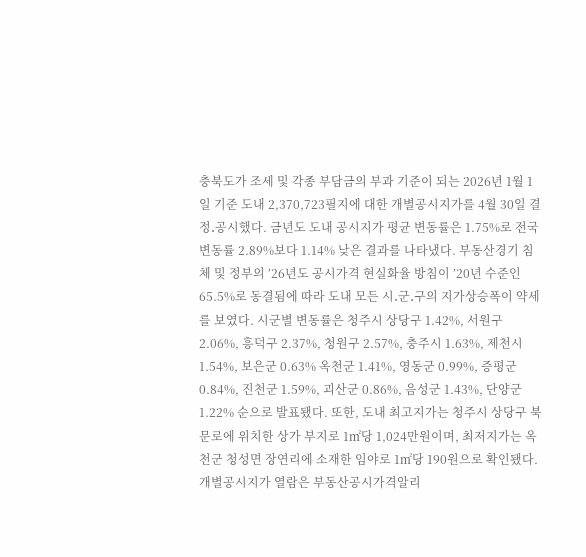충북도가 조세 및 각종 부담금의 부과 기준이 되는 2026년 1월 1일 기준 도내 2,370,723필지에 대한 개별공시지가를 4월 30일 결정․공시했다. 금년도 도내 공시지가 평균 변동률은 1.75%로 전국 변동률 2.89%보다 1.14% 낮은 결과를 나타냈다. 부동산경기 침체 및 정부의 ’26년도 공시가격 현실화율 방침이 ’20년 수준인 65.5%로 동결됨에 따라 도내 모든 시․군․구의 지가상승폭이 약세를 보였다. 시군별 변동률은 청주시 상당구 1.42%, 서원구 2.06%, 흥덕구 2.37%, 청원구 2.57%, 충주시 1.63%, 제천시 1.54%, 보은군 0.63% 옥천군 1.41%, 영동군 0.99%, 증평군 0.84%, 진천군 1.59%, 괴산군 0.86%, 음성군 1.43%, 단양군 1.22% 순으로 발표됐다. 또한, 도내 최고지가는 청주시 상당구 북문로에 위치한 상가 부지로 1㎡당 1,024만원이며, 최저지가는 옥천군 청성면 장연리에 소재한 임야로 1㎡당 190원으로 확인됐다. 개별공시지가 열람은 부동산공시가격알리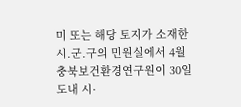미 또는 해당 토지가 소재한 시․군․구의 민원실에서 4월
충북보건환경연구원이 30일 도내 시·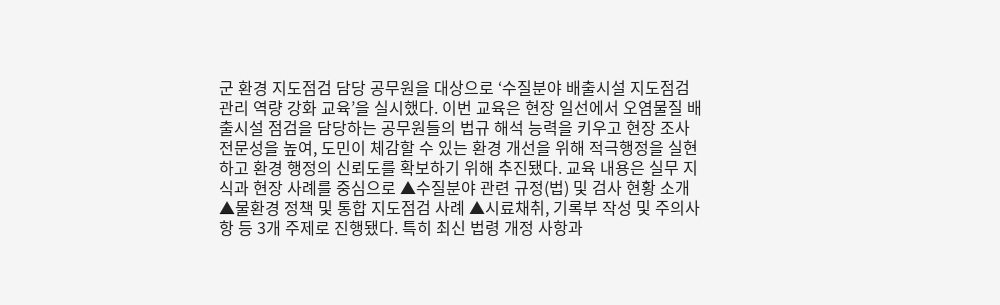군 환경 지도점검 담당 공무원을 대상으로 ‘수질분야 배출시설 지도점검 관리 역량 강화 교육’을 실시했다. 이번 교육은 현장 일선에서 오염물질 배출시설 점검을 담당하는 공무원들의 법규 해석 능력을 키우고 현장 조사 전문성을 높여, 도민이 체감할 수 있는 환경 개선을 위해 적극행정을 실현하고 환경 행정의 신뢰도를 확보하기 위해 추진됐다. 교육 내용은 실무 지식과 현장 사례를 중심으로 ▲수질분야 관련 규정(법) 및 검사 현황 소개 ▲물환경 정책 및 통합 지도점검 사례 ▲시료채취, 기록부 작성 및 주의사항 등 3개 주제로 진행됐다. 특히 최신 법령 개정 사항과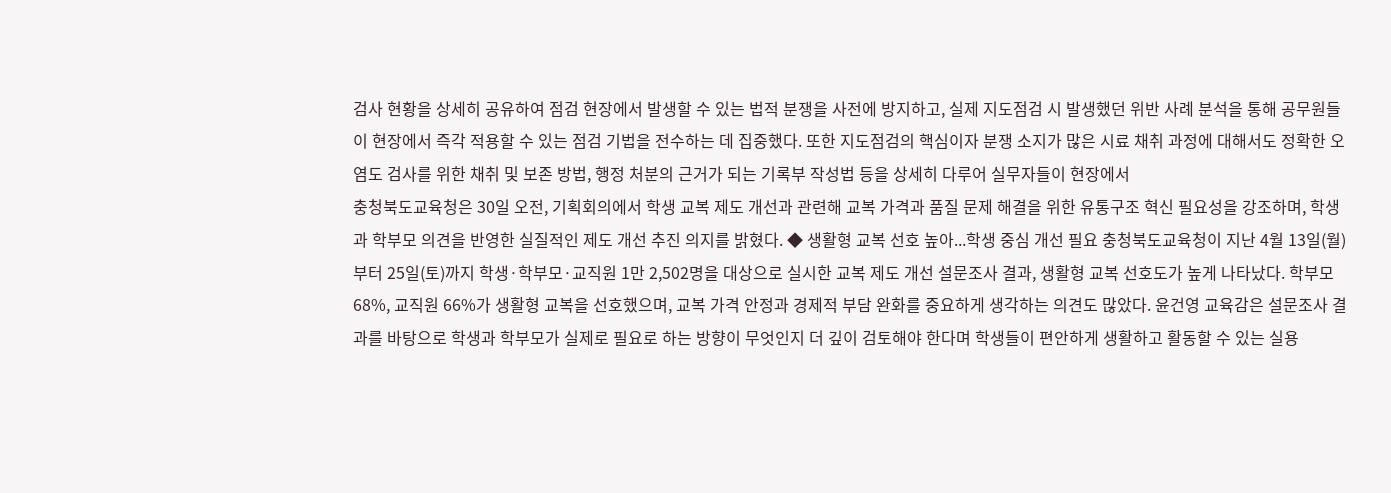검사 현황을 상세히 공유하여 점검 현장에서 발생할 수 있는 법적 분쟁을 사전에 방지하고, 실제 지도점검 시 발생했던 위반 사례 분석을 통해 공무원들이 현장에서 즉각 적용할 수 있는 점검 기법을 전수하는 데 집중했다. 또한 지도점검의 핵심이자 분쟁 소지가 많은 시료 채취 과정에 대해서도 정확한 오염도 검사를 위한 채취 및 보존 방법, 행정 처분의 근거가 되는 기록부 작성법 등을 상세히 다루어 실무자들이 현장에서
충청북도교육청은 30일 오전, 기획회의에서 학생 교복 제도 개선과 관련해 교복 가격과 품질 문제 해결을 위한 유통구조 혁신 필요성을 강조하며, 학생과 학부모 의견을 반영한 실질적인 제도 개선 추진 의지를 밝혔다. ◆ 생활형 교복 선호 높아...학생 중심 개선 필요 충청북도교육청이 지난 4월 13일(월)부터 25일(토)까지 학생·학부모·교직원 1만 2,502명을 대상으로 실시한 교복 제도 개선 설문조사 결과, 생활형 교복 선호도가 높게 나타났다. 학부모 68%, 교직원 66%가 생활형 교복을 선호했으며, 교복 가격 안정과 경제적 부담 완화를 중요하게 생각하는 의견도 많았다. 윤건영 교육감은 설문조사 결과를 바탕으로 학생과 학부모가 실제로 필요로 하는 방향이 무엇인지 더 깊이 검토해야 한다며 학생들이 편안하게 생활하고 활동할 수 있는 실용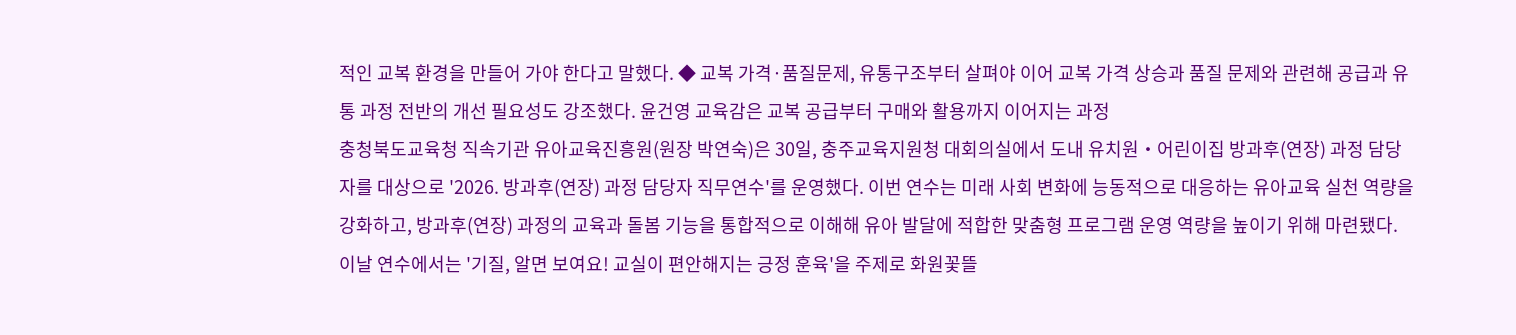적인 교복 환경을 만들어 가야 한다고 말했다. ◆ 교복 가격·품질문제, 유통구조부터 살펴야 이어 교복 가격 상승과 품질 문제와 관련해 공급과 유통 과정 전반의 개선 필요성도 강조했다. 윤건영 교육감은 교복 공급부터 구매와 활용까지 이어지는 과정
충청북도교육청 직속기관 유아교육진흥원(원장 박연숙)은 30일, 충주교육지원청 대회의실에서 도내 유치원‧어린이집 방과후(연장) 과정 담당자를 대상으로 '2026. 방과후(연장) 과정 담당자 직무연수'를 운영했다. 이번 연수는 미래 사회 변화에 능동적으로 대응하는 유아교육 실천 역량을 강화하고, 방과후(연장) 과정의 교육과 돌봄 기능을 통합적으로 이해해 유아 발달에 적합한 맞춤형 프로그램 운영 역량을 높이기 위해 마련됐다. 이날 연수에서는 '기질, 알면 보여요! 교실이 편안해지는 긍정 훈육'을 주제로 화원꽃뜰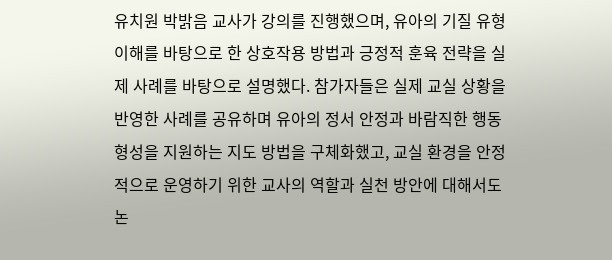유치원 박밝음 교사가 강의를 진행했으며, 유아의 기질 유형 이해를 바탕으로 한 상호작용 방법과 긍정적 훈육 전략을 실제 사례를 바탕으로 설명했다. 참가자들은 실제 교실 상황을 반영한 사례를 공유하며 유아의 정서 안정과 바람직한 행동 형성을 지원하는 지도 방법을 구체화했고, 교실 환경을 안정적으로 운영하기 위한 교사의 역할과 실천 방안에 대해서도 논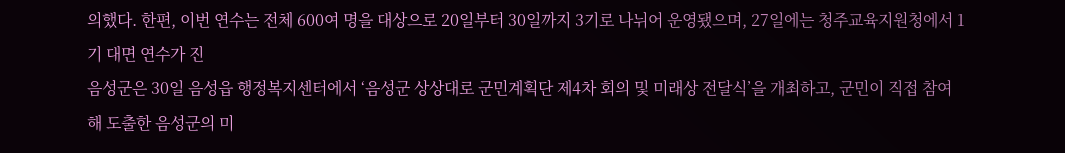의했다. 한편, 이번 연수는 전체 600여 명을 대상으로 20일부터 30일까지 3기로 나뉘어 운영됐으며, 27일에는 청주교육지원청에서 1기 대면 연수가 진
음성군은 30일 음성읍 행정복지센터에서 ‘음성군 상상대로 군민계획단 제4차 회의 및 미래상 전달식’을 개최하고, 군민이 직접 참여해 도출한 음성군의 미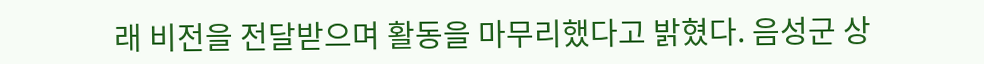래 비전을 전달받으며 활동을 마무리했다고 밝혔다. 음성군 상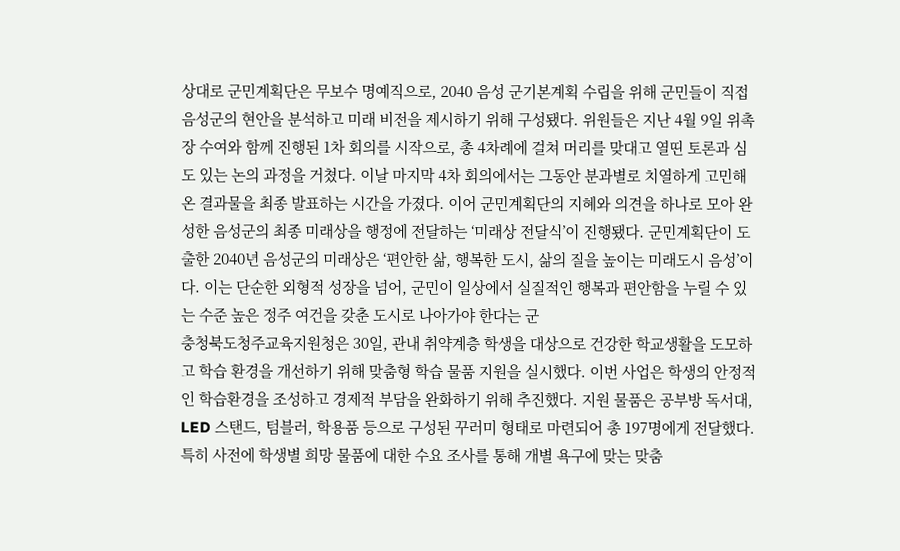상대로 군민계획단은 무보수 명예직으로, 2040 음성 군기본계획 수립을 위해 군민들이 직접 음성군의 현안을 분석하고 미래 비전을 제시하기 위해 구성됐다. 위원들은 지난 4월 9일 위촉장 수여와 함께 진행된 1차 회의를 시작으로, 총 4차례에 걸쳐 머리를 맞대고 열띤 토론과 심도 있는 논의 과정을 거쳤다. 이날 마지막 4차 회의에서는 그동안 분과별로 치열하게 고민해 온 결과물을 최종 발표하는 시간을 가졌다. 이어 군민계획단의 지혜와 의견을 하나로 모아 완성한 음성군의 최종 미래상을 행정에 전달하는 ‘미래상 전달식’이 진행됐다. 군민계획단이 도출한 2040년 음성군의 미래상은 ‘편안한 삶, 행복한 도시, 삶의 질을 높이는 미래도시 음성’이다. 이는 단순한 외형적 성장을 넘어, 군민이 일상에서 실질적인 행복과 편안함을 누릴 수 있는 수준 높은 정주 여건을 갖춘 도시로 나아가야 한다는 군
충청북도청주교육지원청은 30일, 관내 취약계층 학생을 대상으로 건강한 학교생활을 도모하고 학습 환경을 개선하기 위해 맞춤형 학습 물품 지원을 실시했다. 이번 사업은 학생의 안정적인 학습환경을 조성하고 경제적 부담을 완화하기 위해 추진했다. 지원 물품은 공부방 독서대, LED 스탠드, 텀블러, 학용품 등으로 구성된 꾸러미 형태로 마련되어 총 197명에게 전달했다. 특히 사전에 학생별 희망 물품에 대한 수요 조사를 통해 개별 욕구에 맞는 맞춤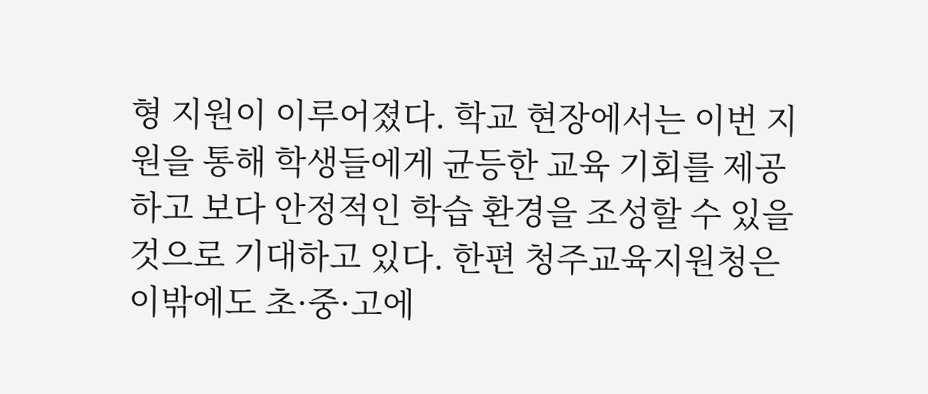형 지원이 이루어졌다. 학교 현장에서는 이번 지원을 통해 학생들에게 균등한 교육 기회를 제공하고 보다 안정적인 학습 환경을 조성할 수 있을 것으로 기대하고 있다. 한편 청주교육지원청은 이밖에도 초·중·고에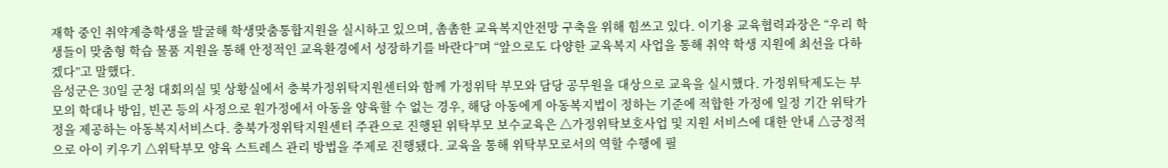재학 중인 취약계층학생을 발굴해 학생맞춤통합지원을 실시하고 있으며, 촘촘한 교육복지안전망 구축을 위해 힘쓰고 있다. 이기용 교육협력과장은 “우리 학생들이 맞춤형 학습 물품 지원을 통해 안정적인 교육환경에서 성장하기를 바란다”며 “앞으로도 다양한 교육복지 사업을 통해 취약 학생 지원에 최선을 다하겠다”고 말했다.
음성군은 30일 군청 대회의실 및 상황실에서 충북가정위탁지원센터와 함께 가정위탁 부모와 담당 공무원을 대상으로 교육을 실시했다. 가정위탁제도는 부모의 학대나 방임, 빈곤 등의 사정으로 원가정에서 아동을 양육할 수 없는 경우, 해당 아동에게 아동복지법이 정하는 기준에 적합한 가정에 일정 기간 위탁가정을 제공하는 아동복지서비스다. 충북가정위탁지원센터 주관으로 진행된 위탁부모 보수교육은 △가정위탁보호사업 및 지원 서비스에 대한 안내 △긍정적으로 아이 키우기 △위탁부모 양육 스트레스 관리 방법을 주제로 진행됐다. 교육을 통해 위탁부모로서의 역할 수행에 필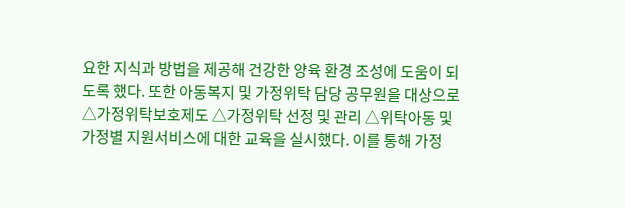요한 지식과 방법을 제공해 건강한 양육 환경 조성에 도움이 되도록 했다. 또한 아동복지 및 가정위탁 담당 공무원을 대상으로 △가정위탁보호제도 △가정위탁 선정 및 관리 △위탁아동 및 가정별 지원서비스에 대한 교육을 실시했다. 이를 통해 가정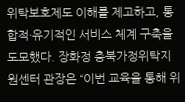위탁보호제도 이해를 제고하고, 통합적·유기적인 서비스 체계 구축을 도모했다. 장화정 충북가정위탁지원센터 관장은 “이번 교육을 통해 위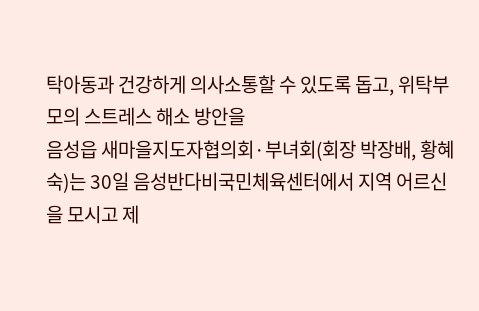탁아동과 건강하게 의사소통할 수 있도록 돕고, 위탁부모의 스트레스 해소 방안을
음성읍 새마을지도자협의회·부녀회(회장 박장배, 황혜숙)는 30일 음성반다비국민체육센터에서 지역 어르신을 모시고 제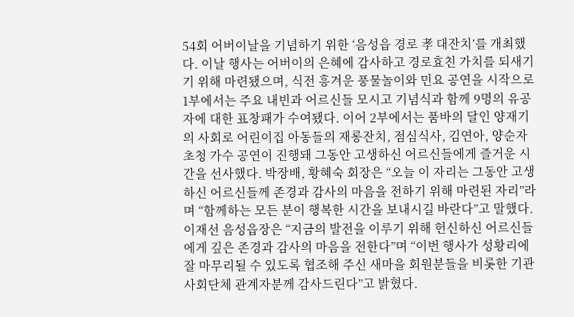54회 어버이날을 기념하기 위한 ‘음성읍 경로 孝 대잔치’를 개최했다. 이날 행사는 어버이의 은혜에 감사하고 경로효친 가치를 되새기기 위해 마련됐으며, 식전 흥겨운 풍물놀이와 민요 공연을 시작으로 1부에서는 주요 내빈과 어르신들 모시고 기념식과 함께 9명의 유공자에 대한 표창패가 수여됐다. 이어 2부에서는 품바의 달인 양재기의 사회로 어린이집 아동들의 재롱잔치, 점심식사, 김연아, 양순자 초청 가수 공연이 진행돼 그동안 고생하신 어르신들에게 즐거운 시간을 선사했다. 박장배, 황혜숙 회장은 “오늘 이 자리는 그동안 고생하신 어르신들께 존경과 감사의 마음을 전하기 위해 마련된 자리”라며 “함께하는 모든 분이 행복한 시간을 보내시길 바란다”고 말했다. 이재선 음성읍장은 “지금의 발전을 이루기 위해 헌신하신 어르신들에게 깊은 존경과 감사의 마음을 전한다”며 “이번 행사가 성황리에 잘 마무리될 수 있도록 협조해 주신 새마을 회원분들을 비롯한 기관사회단체 관계자분께 감사드린다”고 밝혔다.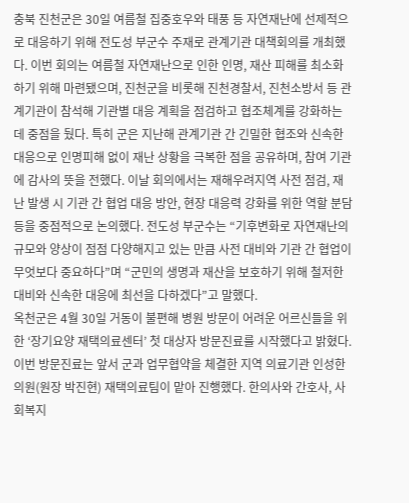충북 진천군은 30일 여름철 집중호우와 태풍 등 자연재난에 선제적으로 대응하기 위해 전도성 부군수 주재로 관계기관 대책회의를 개최했다. 이번 회의는 여름철 자연재난으로 인한 인명, 재산 피해를 최소화하기 위해 마련됐으며, 진천군을 비롯해 진천경찰서, 진천소방서 등 관계기관이 참석해 기관별 대응 계획을 점검하고 협조체계를 강화하는 데 중점을 뒀다. 특히 군은 지난해 관계기관 간 긴밀한 협조와 신속한 대응으로 인명피해 없이 재난 상황을 극복한 점을 공유하며, 참여 기관에 감사의 뜻을 전했다. 이날 회의에서는 재해우려지역 사전 점검, 재난 발생 시 기관 간 협업 대응 방안, 현장 대응력 강화를 위한 역할 분담 등을 중점적으로 논의했다. 전도성 부군수는 “기후변화로 자연재난의 규모와 양상이 점점 다양해지고 있는 만큼 사전 대비와 기관 간 협업이 무엇보다 중요하다”며 “군민의 생명과 재산을 보호하기 위해 철저한 대비와 신속한 대응에 최선을 다하겠다”고 말했다.
옥천군은 4월 30일 거동이 불편해 병원 방문이 어려운 어르신들을 위한 ‘장기요양 재택의료센터’ 첫 대상자 방문진료를 시작했다고 밝혔다. 이번 방문진료는 앞서 군과 업무협약을 체결한 지역 의료기관 인성한의원(원장 박진현) 재택의료팀이 맡아 진행했다. 한의사와 간호사, 사회복지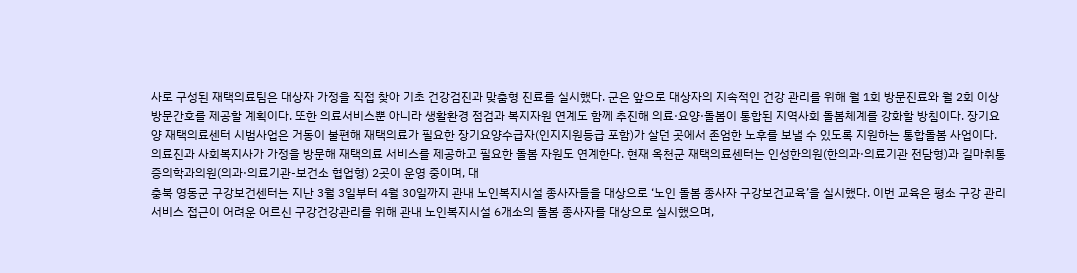사로 구성된 재택의료팀은 대상자 가정을 직접 찾아 기초 건강검진과 맞춤형 진료를 실시했다. 군은 앞으로 대상자의 지속적인 건강 관리를 위해 월 1회 방문진료와 월 2회 이상 방문간호를 제공할 계획이다. 또한 의료서비스뿐 아니라 생활환경 점검과 복지자원 연계도 함께 추진해 의료·요양·돌봄이 통합된 지역사회 돌봄체계를 강화할 방침이다. 장기요양 재택의료센터 시범사업은 거동이 불편해 재택의료가 필요한 장기요양수급자(인지지원등급 포함)가 살던 곳에서 존엄한 노후를 보낼 수 있도록 지원하는 통합돌봄 사업이다. 의료진과 사회복지사가 가정을 방문해 재택의료 서비스를 제공하고 필요한 돌봄 자원도 연계한다. 현재 옥천군 재택의료센터는 인성한의원(한의과·의료기관 전담형)과 길마취통증의학과의원(의과·의료기관-보건소 협업형) 2곳이 운영 중이며, 대
충북 영동군 구강보건센터는 지난 3월 3일부터 4월 30일까지 관내 노인복지시설 종사자들을 대상으로 ‘노인 돌봄 종사자 구강보건교육’을 실시했다. 이번 교육은 평소 구강 관리 서비스 접근이 어려운 어르신 구강건강관리를 위해 관내 노인복지시설 6개소의 돌봄 종사자를 대상으로 실시했으며,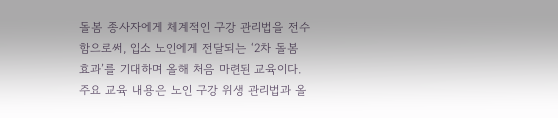돌봄 종사자에게 체계적인 구강 관리법을 전수함으로써, 입소 노인에게 전달되는 ‘2차 돌봄 효과’를 기대하며 올해 처음 마련된 교육이다. 주요 교육 내용은 노인 구강 위생 관리법과 올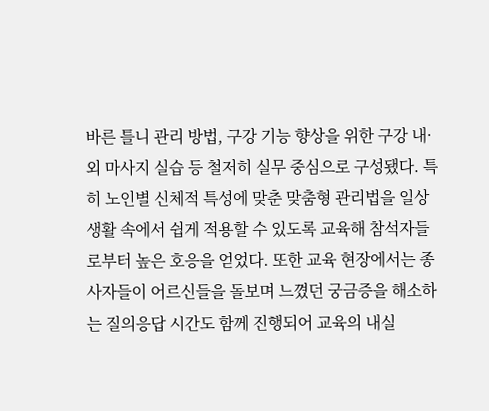바른 틀니 관리 방법, 구강 기능 향상을 위한 구강 내·외 마사지 실습 등 철저히 실무 중심으로 구성됐다. 특히 노인별 신체적 특성에 맞춘 맞춤형 관리법을 일상생활 속에서 쉽게 적용할 수 있도록 교육해 참석자들로부터 높은 호응을 얻었다. 또한 교육 현장에서는 종사자들이 어르신들을 돌보며 느꼈던 궁금증을 해소하는 질의응답 시간도 함께 진행되어 교육의 내실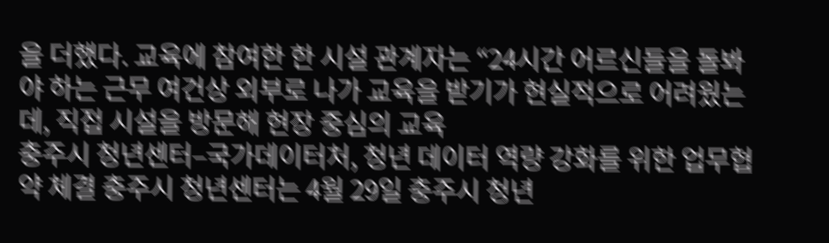을 더했다. 교육에 참여한 한 시설 관계자는 “24시간 어르신들을 돌봐야 하는 근무 여건상 외부로 나가 교육을 받기가 현실적으로 어려웠는데, 직접 시설을 방문해 현장 중심의 교육
충주시 청년센터–국가데이터처, 청년 데이터 역량 강화를 위한 업무협약 체결 충주시 청년센터는 4월 29일 충주시 청년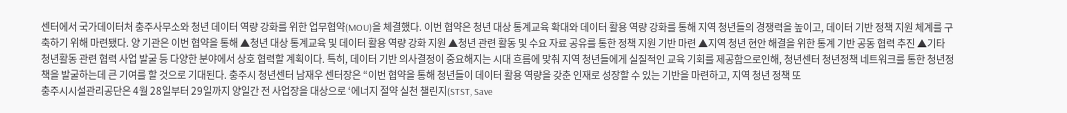센터에서 국가데이터처 충주사무소와 청년 데이터 역량 강화를 위한 업무협약(MOU)을 체결했다. 이번 협약은 청년 대상 통계교육 확대와 데이터 활용 역량 강화를 통해 지역 청년들의 경쟁력을 높이고, 데이터 기반 정책 지원 체계를 구축하기 위해 마련됐다. 양 기관은 이번 협약을 통해 ▲청년 대상 통계교육 및 데이터 활용 역량 강화 지원 ▲청년 관련 활동 및 수요 자료 공유를 통한 정책 지원 기반 마련 ▲지역 청년 현안 해결을 위한 통계 기반 공동 협력 추진 ▲기타 청년활동 관련 협력 사업 발굴 등 다양한 분야에서 상호 협력할 계획이다. 특히, 데이터 기반 의사결정이 중요해지는 시대 흐름에 맞춰 지역 청년들에게 실질적인 교육 기회를 제공함으로인해, 청년센터 청년정책 네트워크를 통한 청년정책을 발굴하는데 큰 기여를 할 것으로 기대된다. 충주시 청년센터 남재우 센터장은 “이번 협약을 통해 청년들이 데이터 활용 역량을 갖춘 인재로 성장할 수 있는 기반을 마련하고, 지역 청년 정책 또
충주시시설관리공단은 4월 28일부터 29일까지 양일간 전 사업장을 대상으로 ‘에너지 절약 실천 챌린지(STST, Save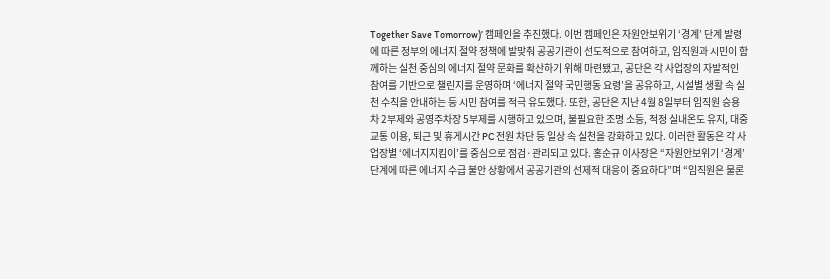Together Save Tomorrow)’ 캠페인을 추진했다. 이번 캠페인은 자원안보위기 ‘경계’ 단계 발령에 따른 정부의 에너지 절약 정책에 발맞춰 공공기관이 선도적으로 참여하고, 임직원과 시민이 함께하는 실천 중심의 에너지 절약 문화를 확산하기 위해 마련됐고, 공단은 각 사업장의 자발적인 참여를 기반으로 챌린지를 운영하며 ‘에너지 절약 국민행동 요령’을 공유하고, 시설별 생활 속 실천 수칙을 안내하는 등 시민 참여를 적극 유도했다. 또한, 공단은 지난 4월 8일부터 임직원 승용차 2부제와 공영주차장 5부제를 시행하고 있으며, 불필요한 조명 소등, 적정 실내온도 유지, 대중교통 이용, 퇴근 및 휴게시간 PC 전원 차단 등 일상 속 실천을 강화하고 있다. 이러한 활동은 각 사업장별 ‘에너지지킴이’를 중심으로 점검·관리되고 있다. 홍순규 이사장은 “자원안보위기 ‘경계’ 단계에 따른 에너지 수급 불안 상황에서 공공기관의 선제적 대응이 중요하다”며 “임직원은 물론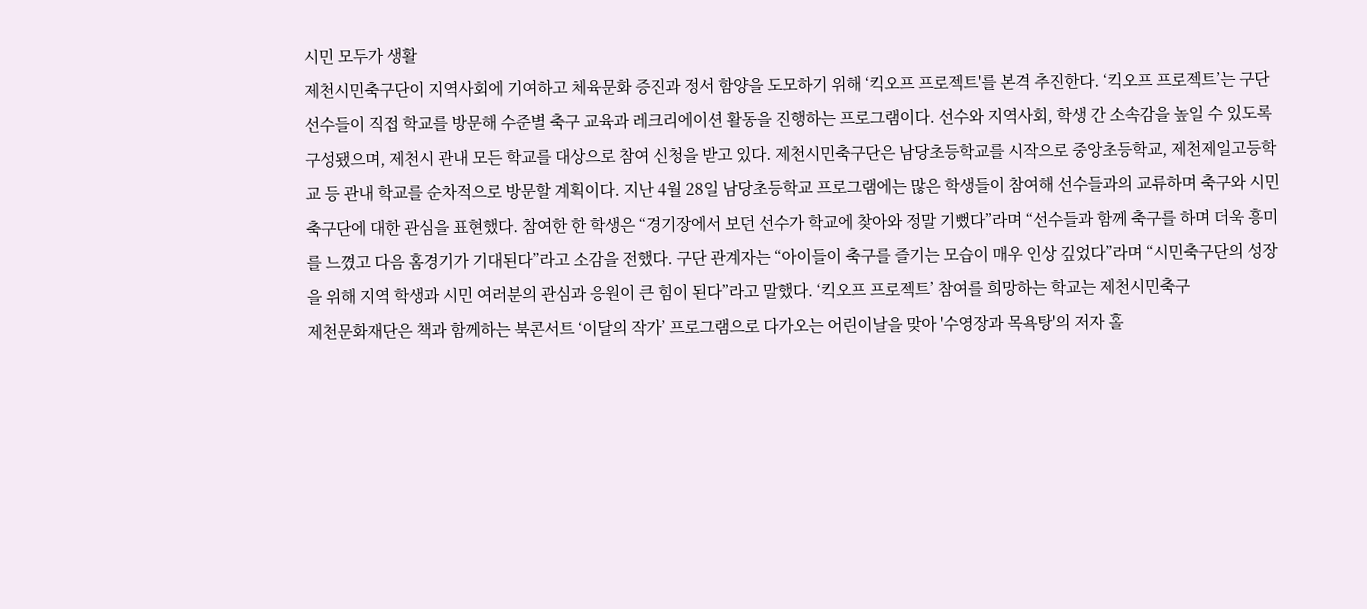시민 모두가 생활
제천시민축구단이 지역사회에 기여하고 체육문화 증진과 정서 함양을 도모하기 위해 ‘킥오프 프로젝트'를 본격 추진한다. ‘킥오프 프로젝트’는 구단 선수들이 직접 학교를 방문해 수준별 축구 교육과 레크리에이션 활동을 진행하는 프로그램이다. 선수와 지역사회, 학생 간 소속감을 높일 수 있도록 구성됐으며, 제천시 관내 모든 학교를 대상으로 참여 신청을 받고 있다. 제천시민축구단은 남당초등학교를 시작으로 중앙초등학교, 제천제일고등학교 등 관내 학교를 순차적으로 방문할 계획이다. 지난 4월 28일 남당초등학교 프로그램에는 많은 학생들이 참여해 선수들과의 교류하며 축구와 시민축구단에 대한 관심을 표현했다. 참여한 한 학생은 “경기장에서 보던 선수가 학교에 찾아와 정말 기뻤다”라며 “선수들과 함께 축구를 하며 더욱 흥미를 느꼈고 다음 홈경기가 기대된다”라고 소감을 전했다. 구단 관계자는 “아이들이 축구를 즐기는 모습이 매우 인상 깊었다”라며 “시민축구단의 성장을 위해 지역 학생과 시민 여러분의 관심과 응원이 큰 힘이 된다”라고 말했다. ‘킥오프 프로젝트’ 참여를 희망하는 학교는 제천시민축구
제천문화재단은 책과 함께하는 북콘서트 ‘이달의 작가’ 프로그램으로 다가오는 어린이날을 맞아 '수영장과 목욕탕'의 저자 홀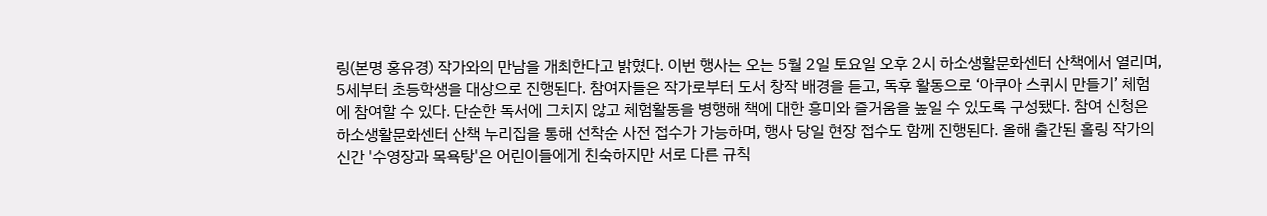링(본명 홍유경) 작가와의 만남을 개최한다고 밝혔다. 이번 행사는 오는 5월 2일 토요일 오후 2시 하소생활문화센터 산책에서 열리며, 5세부터 초등학생을 대상으로 진행된다. 참여자들은 작가로부터 도서 창작 배경을 듣고, 독후 활동으로 ‘아쿠아 스퀴시 만들기’ 체험에 참여할 수 있다. 단순한 독서에 그치지 않고 체험활동을 병행해 책에 대한 흥미와 즐거움을 높일 수 있도록 구성됐다. 참여 신청은 하소생활문화센터 산책 누리집을 통해 선착순 사전 접수가 가능하며, 행사 당일 현장 접수도 함께 진행된다. 올해 출간된 홀링 작가의 신간 '수영장과 목욕탕'은 어린이들에게 친숙하지만 서로 다른 규칙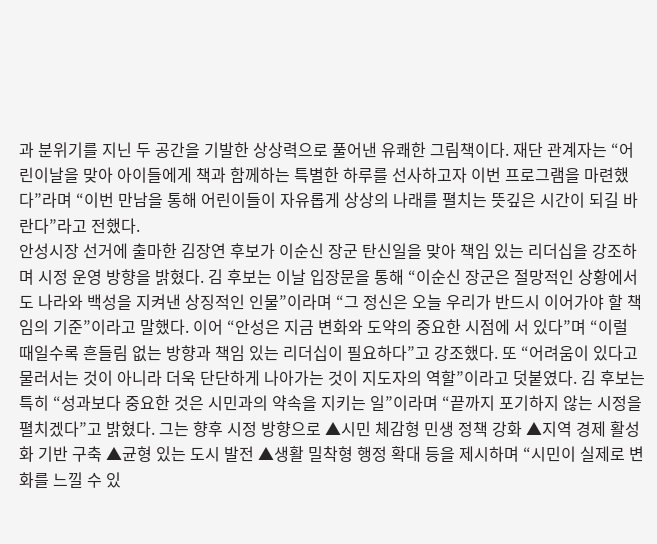과 분위기를 지닌 두 공간을 기발한 상상력으로 풀어낸 유쾌한 그림책이다. 재단 관계자는 “어린이날을 맞아 아이들에게 책과 함께하는 특별한 하루를 선사하고자 이번 프로그램을 마련했다”라며 “이번 만남을 통해 어린이들이 자유롭게 상상의 나래를 펼치는 뜻깊은 시간이 되길 바란다”라고 전했다.
안성시장 선거에 출마한 김장연 후보가 이순신 장군 탄신일을 맞아 책임 있는 리더십을 강조하며 시정 운영 방향을 밝혔다. 김 후보는 이날 입장문을 통해 “이순신 장군은 절망적인 상황에서도 나라와 백성을 지켜낸 상징적인 인물”이라며 “그 정신은 오늘 우리가 반드시 이어가야 할 책임의 기준”이라고 말했다. 이어 “안성은 지금 변화와 도약의 중요한 시점에 서 있다”며 “이럴 때일수록 흔들림 없는 방향과 책임 있는 리더십이 필요하다”고 강조했다. 또 “어려움이 있다고 물러서는 것이 아니라 더욱 단단하게 나아가는 것이 지도자의 역할”이라고 덧붙였다. 김 후보는 특히 “성과보다 중요한 것은 시민과의 약속을 지키는 일”이라며 “끝까지 포기하지 않는 시정을 펼치겠다”고 밝혔다. 그는 향후 시정 방향으로 ▲시민 체감형 민생 정책 강화 ▲지역 경제 활성화 기반 구축 ▲균형 있는 도시 발전 ▲생활 밀착형 행정 확대 등을 제시하며 “시민이 실제로 변화를 느낄 수 있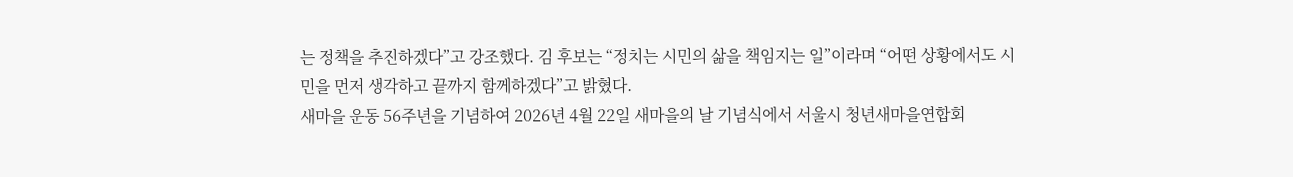는 정책을 추진하겠다”고 강조했다. 김 후보는 “정치는 시민의 삶을 책임지는 일”이라며 “어떤 상황에서도 시민을 먼저 생각하고 끝까지 함께하겠다”고 밝혔다.
새마을 운동 56주년을 기념하여 2026년 4월 22일 새마을의 날 기념식에서 서울시 청년새마을연합회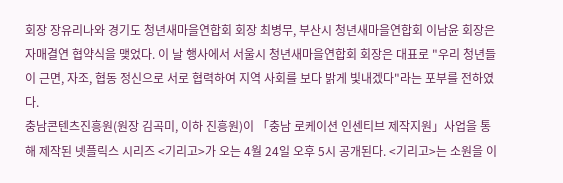회장 장유리나와 경기도 청년새마을연합회 회장 최병무, 부산시 청년새마을연합회 이남윤 회장은 자매결연 협약식을 맺었다. 이 날 행사에서 서울시 청년새마을연합회 회장은 대표로 "우리 청년들이 근면, 자조, 협동 정신으로 서로 협력하여 지역 사회를 보다 밝게 빛내겠다"라는 포부를 전하였다.
충남콘텐츠진흥원(원장 김곡미, 이하 진흥원)이 「충남 로케이션 인센티브 제작지원」사업을 통해 제작된 넷플릭스 시리즈 <기리고>가 오는 4월 24일 오후 5시 공개된다. <기리고>는 소원을 이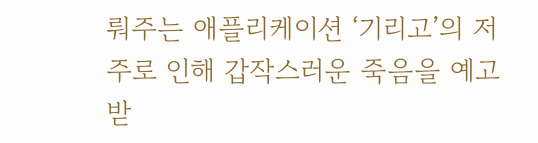뤄주는 애플리케이션 ‘기리고’의 저주로 인해 갑작스러운 죽음을 예고 받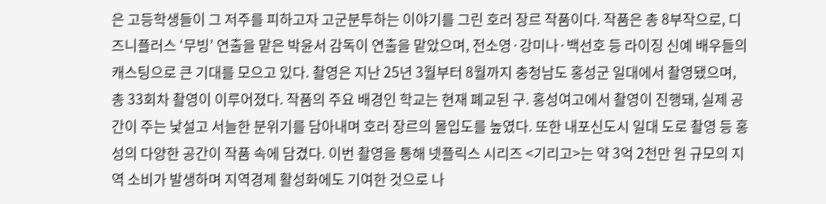은 고등학생들이 그 저주를 피하고자 고군분투하는 이야기를 그린 호러 장르 작품이다. 작품은 총 8부작으로, 디즈니플러스 ‘무빙’ 연출을 맡은 박윤서 감독이 연출을 맡았으며, 전소영·강미나·백선호 등 라이징 신예 배우들의 캐스팅으로 큰 기대를 모으고 있다. 촬영은 지난 25년 3월부터 8월까지 충청남도 홍성군 일대에서 촬영됐으며, 총 33회차 촬영이 이루어졌다. 작품의 주요 배경인 학교는 현재 폐교된 구. 홍성여고에서 촬영이 진행돼, 실제 공간이 주는 낯설고 서늘한 분위기를 담아내며 호러 장르의 몰입도를 높였다. 또한 내포신도시 일대 도로 촬영 등 홍성의 다양한 공간이 작품 속에 담겼다. 이번 촬영을 통해 넷플릭스 시리즈 <기리고>는 약 3억 2천만 원 규모의 지역 소비가 발생하며 지역경제 활성화에도 기여한 것으로 나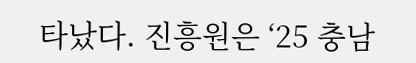타났다. 진흥원은 ‘25 충남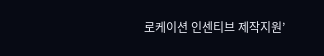로케이션 인센티브 제작지원’